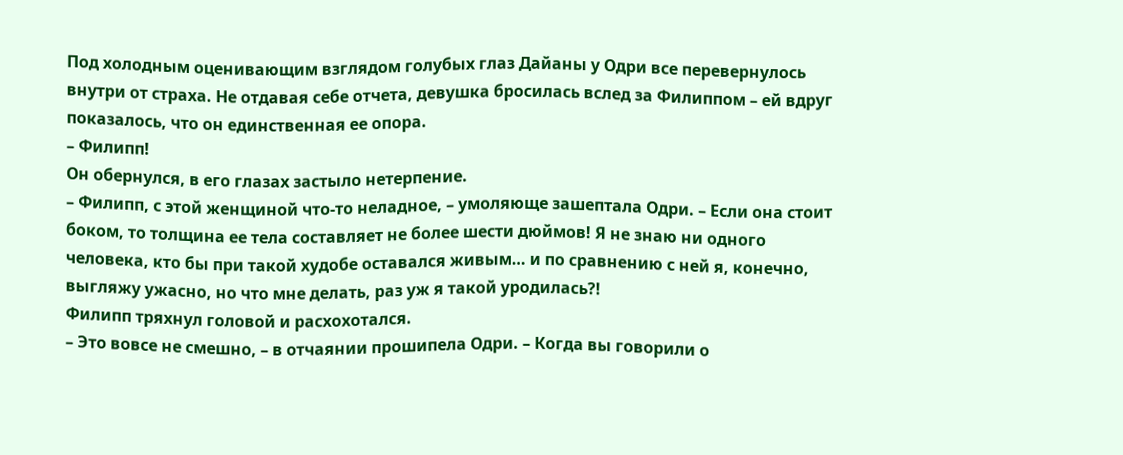Под холодным оценивающим взглядом голубых глаз Дайаны у Одри все перевернулось внутри от страха. Не отдавая себе отчета, девушка бросилась вслед за Филиппом – ей вдруг показалось, что он единственная ее опора.
– Филипп!
Он обернулся, в его глазах застыло нетерпение.
– Филипп, с этой женщиной что-то неладное, – умоляюще зашептала Одри. – Если она стоит боком, то толщина ее тела составляет не более шести дюймов! Я не знаю ни одного человека, кто бы при такой худобе оставался живым… и по сравнению с ней я, конечно, выгляжу ужасно, но что мне делать, раз уж я такой уродилась?!
Филипп тряхнул головой и расхохотался.
– Это вовсе не смешно, – в отчаянии прошипела Одри. – Когда вы говорили о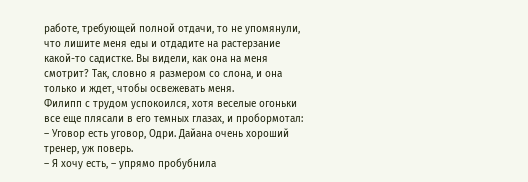работе, требующей полной отдачи, то не упомянули, что лишите меня еды и отдадите на растерзание какой-то садистке. Вы видели, как она на меня смотрит? Так, словно я размером со слона, и она только и ждет, чтобы освежевать меня.
Филипп с трудом успокоился, хотя веселые огоньки все еще плясали в его темных глазах, и пробормотал:
– Уговор есть уговор, Одри. Дайана очень хороший тренер, уж поверь.
– Я хочу есть, – упрямо пробубнила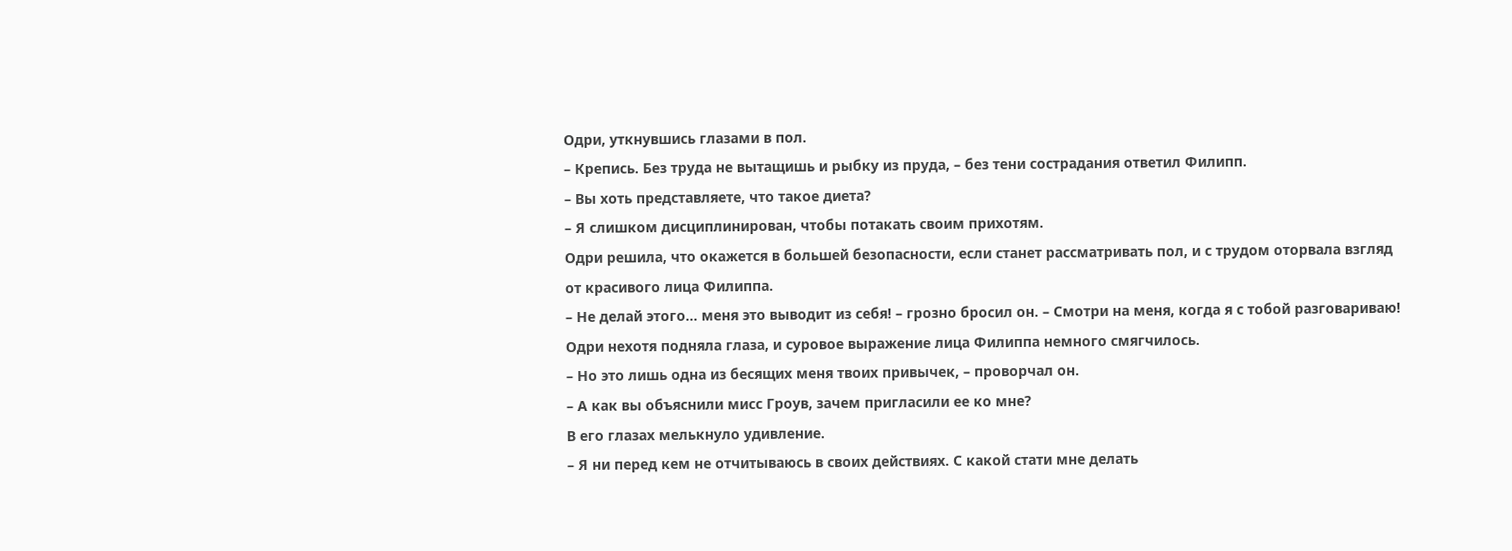Одри, уткнувшись глазами в пол.
– Крепись. Без труда не вытащишь и рыбку из пруда, – без тени сострадания ответил Филипп.
– Вы хоть представляете, что такое диета?
– Я слишком дисциплинирован, чтобы потакать своим прихотям.
Одри решила, что окажется в большей безопасности, если станет рассматривать пол, и с трудом оторвала взгляд от красивого лица Филиппа.
– Не делай этого… меня это выводит из себя! – грозно бросил он. – Смотри на меня, когда я с тобой разговариваю!
Одри нехотя подняла глаза, и суровое выражение лица Филиппа немного смягчилось.
– Но это лишь одна из бесящих меня твоих привычек, – проворчал он.
– А как вы объяснили мисс Гроув, зачем пригласили ее ко мне?
В его глазах мелькнуло удивление.
– Я ни перед кем не отчитываюсь в своих действиях. С какой стати мне делать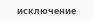исключение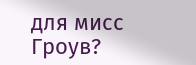для мисс Гроув?